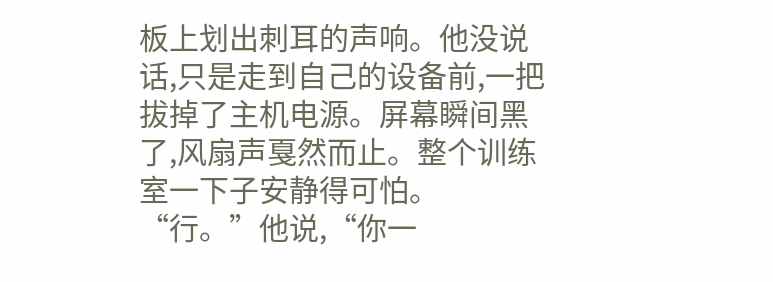板上划出刺耳的声响。他没说话,只是走到自己的设备前,一把拔掉了主机电源。屏幕瞬间黑了,风扇声戛然而止。整个训练室一下子安静得可怕。
“行。”他说,“你一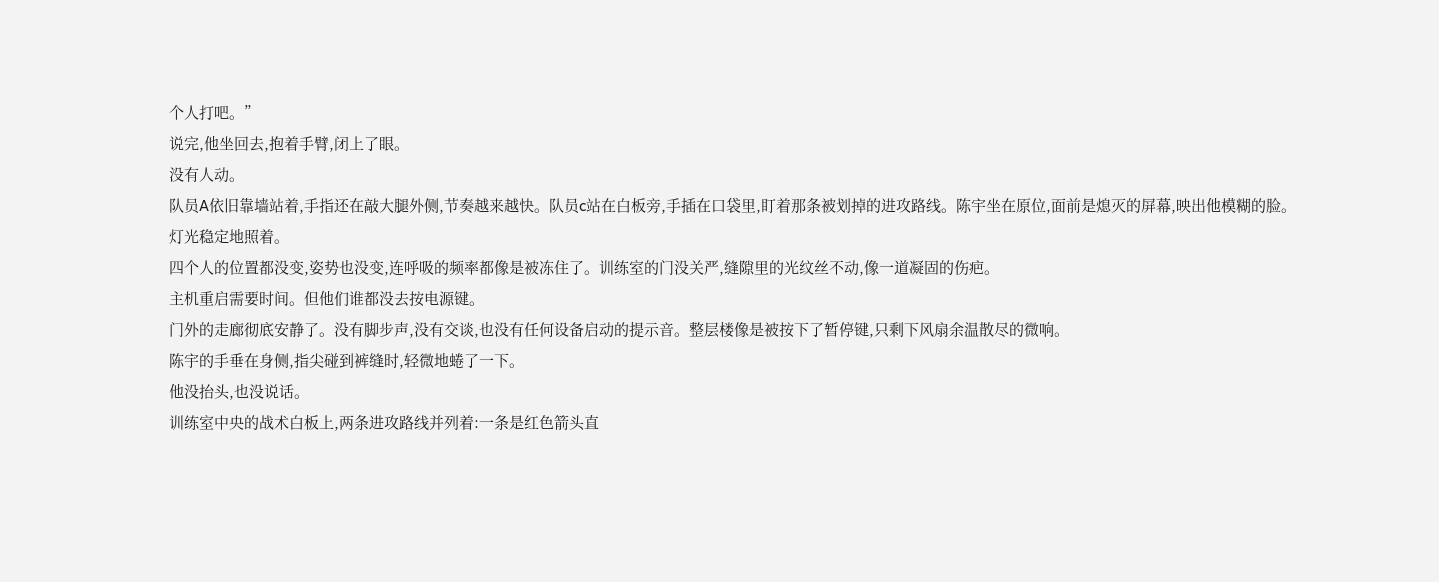个人打吧。”
说完,他坐回去,抱着手臂,闭上了眼。
没有人动。
队员A依旧靠墙站着,手指还在敲大腿外侧,节奏越来越快。队员c站在白板旁,手插在口袋里,盯着那条被划掉的进攻路线。陈宇坐在原位,面前是熄灭的屏幕,映出他模糊的脸。
灯光稳定地照着。
四个人的位置都没变,姿势也没变,连呼吸的频率都像是被冻住了。训练室的门没关严,缝隙里的光纹丝不动,像一道凝固的伤疤。
主机重启需要时间。但他们谁都没去按电源键。
门外的走廊彻底安静了。没有脚步声,没有交谈,也没有任何设备启动的提示音。整层楼像是被按下了暂停键,只剩下风扇余温散尽的微响。
陈宇的手垂在身侧,指尖碰到裤缝时,轻微地蜷了一下。
他没抬头,也没说话。
训练室中央的战术白板上,两条进攻路线并列着:一条是红色箭头直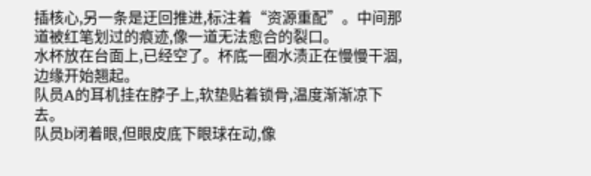插核心,另一条是迂回推进,标注着“资源重配”。中间那道被红笔划过的痕迹,像一道无法愈合的裂口。
水杯放在台面上,已经空了。杯底一圈水渍正在慢慢干涸,边缘开始翘起。
队员A的耳机挂在脖子上,软垫贴着锁骨,温度渐渐凉下去。
队员b闭着眼,但眼皮底下眼球在动,像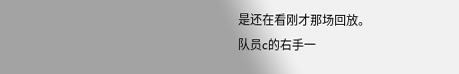是还在看刚才那场回放。
队员c的右手一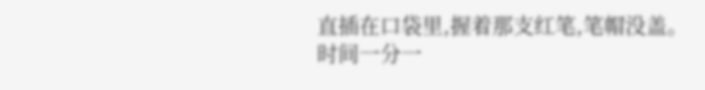直插在口袋里,握着那支红笔,笔帽没盖。
时间一分一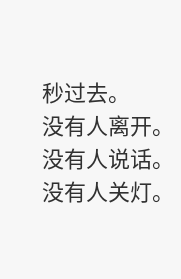秒过去。
没有人离开。
没有人说话。
没有人关灯。